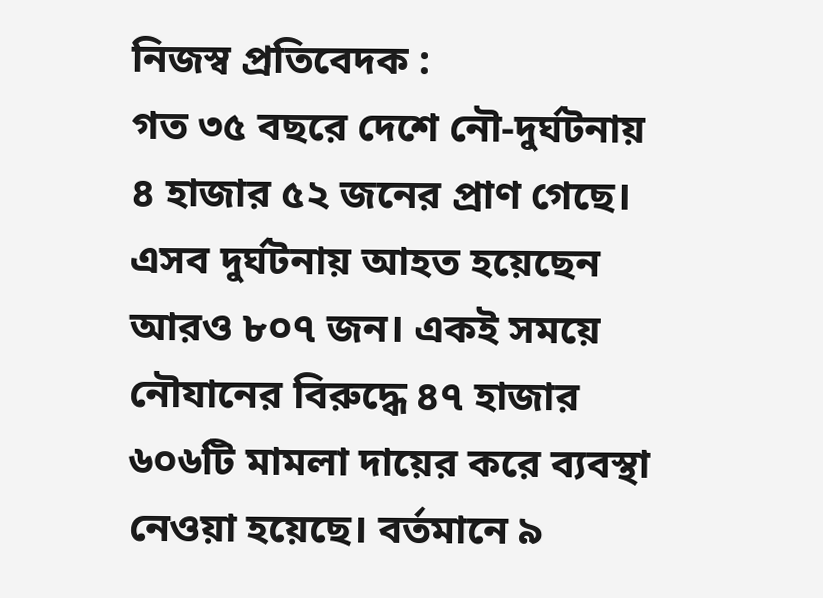নিজস্ব প্রতিবেদক :
গত ৩৫ বছরে দেশে নৌ-দুর্ঘটনায় ৪ হাজার ৫২ জনের প্রাণ গেছে। এসব দুর্ঘটনায় আহত হয়েছেন আরও ৮০৭ জন। একই সময়ে নৌযানের বিরুদ্ধে ৪৭ হাজার ৬০৬টি মামলা দায়ের করে ব্যবস্থা নেওয়া হয়েছে। বর্তমানে ৯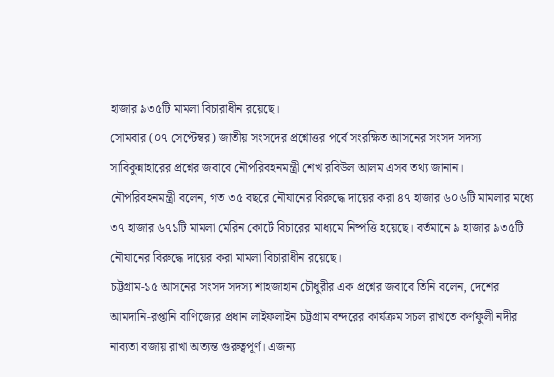হাজার ৯৩৫টি মামলা বিচারাধীন রয়েছে।
সোমবার (০৭ সেপ্টেম্বর) জাতীয় সংসদের প্রশ্নোত্তর পর্বে সংরক্ষিত আসনের সংসদ সদস্য সাবিকুন্নাহারের প্রশ্নের জবাবে নৌপরিবহনমন্ত্রী শেখ রবিউল আলম এসব তথ্য জানান।
নৌপরিবহনমন্ত্রী বলেন, গত ৩৫ বছরে নৌযানের বিরুদ্ধে দায়ের করা ৪৭ হাজার ৬০৬টি মামলার মধ্যে ৩৭ হাজার ৬৭১টি মামলা মেরিন কোর্টে বিচারের মাধ্যমে নিষ্পত্তি হয়েছে। বর্তমানে ৯ হাজার ৯৩৫টি নৌযানের বিরুদ্ধে দায়ের করা মামলা বিচারাধীন রয়েছে।
চট্টগ্রাম-১৫ আসনের সংসদ সদস্য শাহজাহান চৌধুরীর এক প্রশ্নের জবাবে তিনি বলেন, দেশের আমদানি-রপ্তানি বাণিজ্যের প্রধান লাইফলাইন চট্টগ্রাম বন্দরের কার্যক্রম সচল রাখতে কর্ণফুলী নদীর নাব্যতা বজায় রাখা অত্যন্ত গুরুত্বপূর্ণ। এজন্য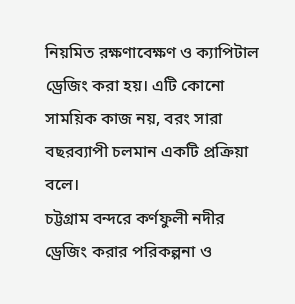নিয়মিত রক্ষণাবেক্ষণ ও ক্যাপিটাল ড্রেজিং করা হয়। এটি কোনো সাময়িক কাজ নয়, বরং সারা বছরব্যাপী চলমান একটি প্রক্রিয়া বলে।
চট্টগ্রাম বন্দরে কর্ণফুলী নদীর ড্রেজিং করার পরিকল্পনা ও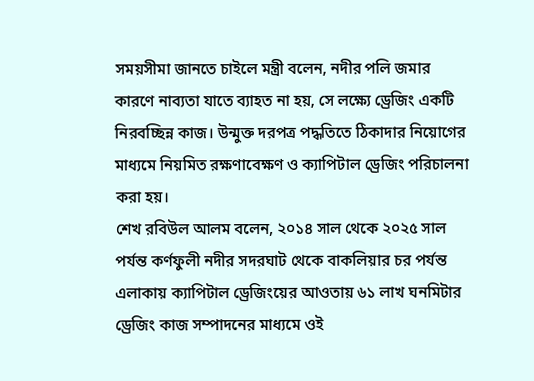সময়সীমা জানতে চাইলে মন্ত্রী বলেন, নদীর পলি জমার কারণে নাব্যতা যাতে ব্যাহত না হয়, সে লক্ষ্যে ড্রেজিং একটি নিরবচ্ছিন্ন কাজ। উন্মুক্ত দরপত্র পদ্ধতিতে ঠিকাদার নিয়োগের মাধ্যমে নিয়মিত রক্ষণাবেক্ষণ ও ক্যাপিটাল ড্রেজিং পরিচালনা করা হয়।
শেখ রবিউল আলম বলেন, ২০১৪ সাল থেকে ২০২৫ সাল পর্যন্ত কর্ণফুলী নদীর সদরঘাট থেকে বাকলিয়ার চর পর্যন্ত এলাকায় ক্যাপিটাল ড্রেজিংয়ের আওতায় ৬১ লাখ ঘনমিটার ড্রেজিং কাজ সম্পাদনের মাধ্যমে ওই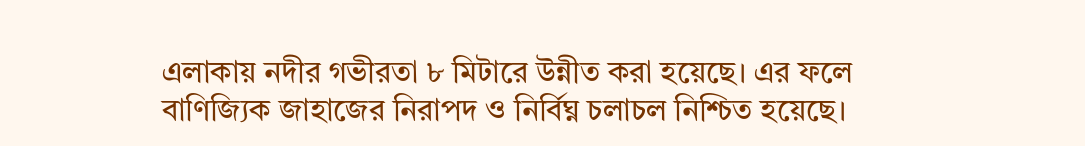এলাকায় নদীর গভীরতা ৮ মিটারে উন্নীত করা হয়েছে। এর ফলে বাণিজ্যিক জাহাজের নিরাপদ ও নির্বিঘ্ন চলাচল নিশ্চিত হয়েছে।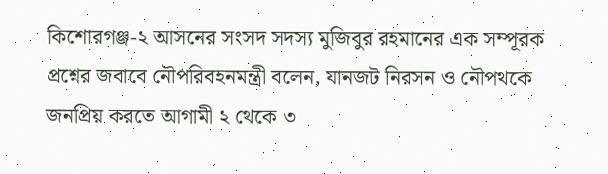কিশোরগঞ্জ-২ আসনের সংসদ সদস্য মুজিবুর রহমানের এক সম্পূরক প্রশ্নের জবাবে নৌপরিবহনমন্ত্রী বলেন, যানজট নিরসন ও নৌপথকে জনপ্রিয় করতে আগামী ২ থেকে ৩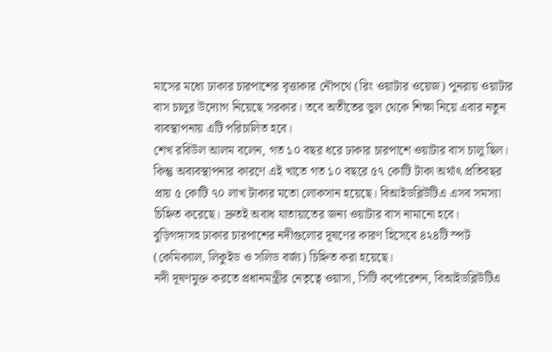মাসের মধ্যে ঢাকার চারপাশের বৃত্তাকার নৌপথে (রিং ওয়াটার ওয়েজ) পুনরায় ওয়াটার বাস চালুর উদ্যোগ নিয়েছে সরকার। তবে অতীতের ভুল থেকে শিক্ষা নিয়ে এবার নতুন ব্যবস্থাপনায় এটি পরিচালিত হবে।
শেখ রবিউল আলম বলেন, গত ১০ বছর ধরে ঢাকার চারপাশে ওয়াটার বাস চালু ছিল। কিন্তু অব্যবস্থাপনার কারণে এই খাতে গত ১০ বছরে ৫৭ কোটি টাকা অর্থাৎ প্রতিবছর প্রায় ৫ কোটি ৭০ লাখ টাকার মতো লোকসান হয়েছে। বিআইডব্লিউটিএ এসব সমস্যা চিহ্নিত করেছে। দ্রুতই অবাধ যাতায়াতের জন্য ওয়াটার বাস নামানো হবে।
বুড়িগঙ্গাসহ ঢাকার চারপাশের নদীগুলোর দূষণের কারণ হিসেবে ৪২৪টি স্পট (কেমিক্যাল, লিকুইড ও সলিড বর্জ্য) চিহ্নিত করা হয়েছে।
নদী দূষণমুক্ত করতে প্রধানমন্ত্রীর নেতৃত্বে ওয়াসা, সিটি কর্পোরেশন, বিআইডব্লিউটিএ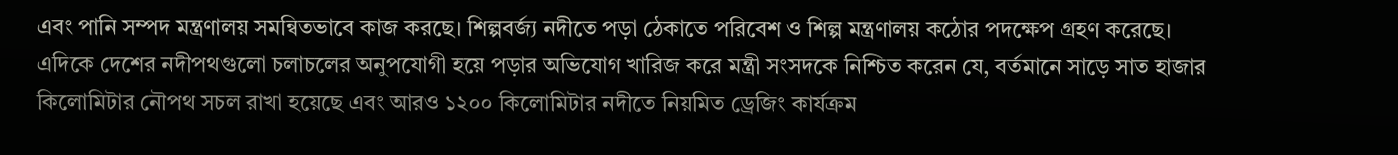এবং পানি সম্পদ মন্ত্রণালয় সমন্বিতভাবে কাজ করছে। শিল্পবর্জ্য নদীতে পড়া ঠেকাতে পরিবেশ ও শিল্প মন্ত্রণালয় কঠোর পদক্ষেপ গ্রহণ করেছে।
এদিকে দেশের নদীপথগুলো চলাচলের অনুপযোগী হয়ে পড়ার অভিযোগ খারিজ করে মন্ত্রী সংসদকে নিশ্চিত করেন যে, বর্তমানে সাড়ে সাত হাজার কিলোমিটার নৌপথ সচল রাখা হয়েছে এবং আরও ১২০০ কিলোমিটার নদীতে নিয়মিত ড্রেজিং কার্যক্রম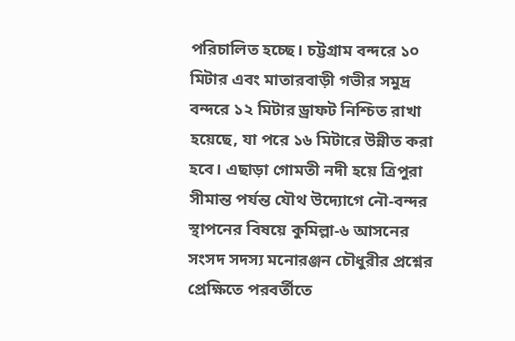পরিচালিত হচ্ছে। চট্টগ্রাম বন্দরে ১০ মিটার এবং মাতারবাড়ী গভীর সমুদ্র বন্দরে ১২ মিটার ড্রাফট নিশ্চিত রাখা হয়েছে, যা পরে ১৬ মিটারে উন্নীত করা হবে। এছাড়া গোমতী নদী হয়ে ত্রিপুরা সীমান্ত পর্যন্ত যৌথ উদ্যোগে নৌ-বন্দর স্থাপনের বিষয়ে কুমিল্লা-৬ আসনের সংসদ সদস্য মনোরঞ্জন চৌধুরীর প্রশ্নের প্রেক্ষিতে পরবর্তীতে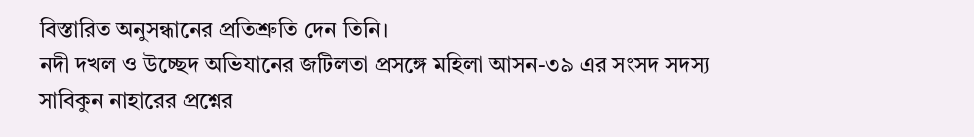বিস্তারিত অনুসন্ধানের প্রতিশ্রুতি দেন তিনি।
নদী দখল ও উচ্ছেদ অভিযানের জটিলতা প্রসঙ্গে মহিলা আসন-৩৯ এর সংসদ সদস্য সাবিকুন নাহারের প্রশ্নের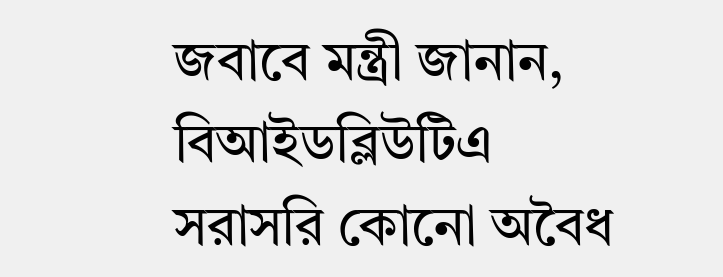জবাবে মন্ত্রী জানান, বিআইডব্লিউটিএ সরাসরি কোনো অবৈধ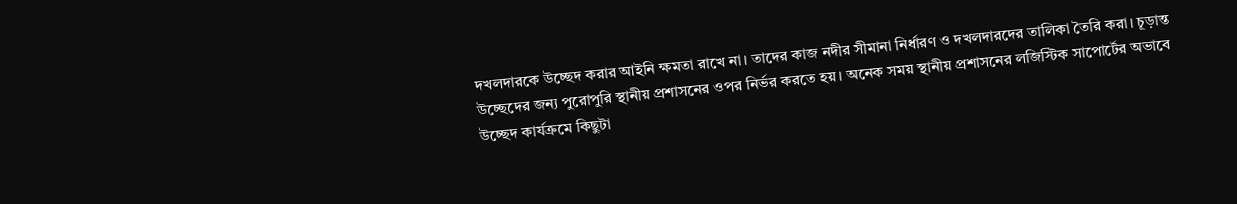দখলদারকে উচ্ছেদ করার আইনি ক্ষমতা রাখে না। তাদের কাজ নদীর সীমানা নির্ধারণ ও দখলদারদের তালিকা তৈরি করা। চূড়ান্ত উচ্ছেদের জন্য পুরোপুরি স্থানীয় প্রশাসনের ওপর নির্ভর করতে হয়। অনেক সময় স্থানীয় প্রশাসনের লজিস্টিক সাপোর্টের অভাবে উচ্ছেদ কার্যক্রমে কিছুটা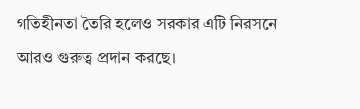গতিহীনতা তৈরি হলেও সরকার এটি নিরসনে আরও গুরুত্ব প্রদান করছে।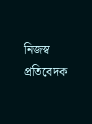নিজস্ব প্রতিবেদক